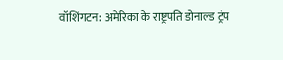वॉशिंगटन: अमेरिका के राष्ट्रपति डोनाल्ड ट्रंप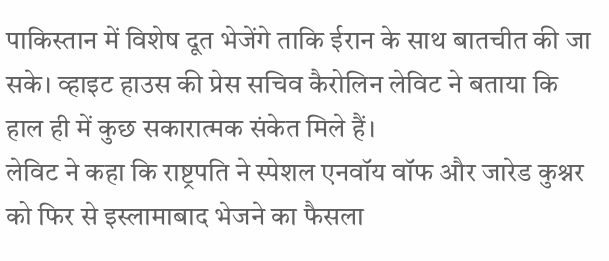पाकिस्तान में विशेष दूत भेजेंगे ताकि ईरान के साथ बातचीत की जा सके। व्हाइट हाउस की प्रेस सचिव कैरोलिन लेविट ने बताया कि हाल ही में कुछ सकारात्मक संकेत मिले हैं।
लेविट ने कहा कि राष्ट्रपति ने स्पेशल एनवॉय वॉफ और जारेड कुश्नर को फिर से इस्लामाबाद भेजने का फैसला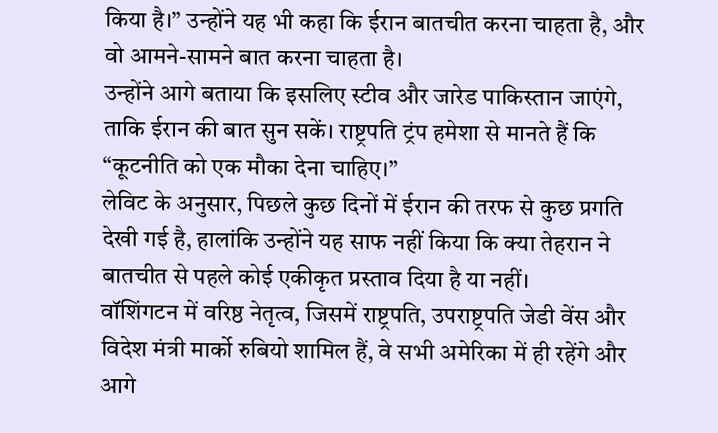किया है।” उन्होंने यह भी कहा कि ईरान बातचीत करना चाहता है, और वो आमने-सामने बात करना चाहता है।
उन्होंने आगे बताया कि इसलिए स्टीव और जारेड पाकिस्तान जाएंगे, ताकि ईरान की बात सुन सकें। राष्ट्रपति ट्रंप हमेशा से मानते हैं कि “कूटनीति को एक मौका देना चाहिए।”
लेविट के अनुसार, पिछले कुछ दिनों में ईरान की तरफ से कुछ प्रगति देखी गई है, हालांकि उन्होंने यह साफ नहीं किया कि क्या तेहरान ने बातचीत से पहले कोई एकीकृत प्रस्ताव दिया है या नहीं।
वॉशिंगटन में वरिष्ठ नेतृत्व, जिसमें राष्ट्रपति, उपराष्ट्रपति जेडी वेंस और विदेश मंत्री मार्को रुबियो शामिल हैं, वे सभी अमेरिका में ही रहेंगे और आगे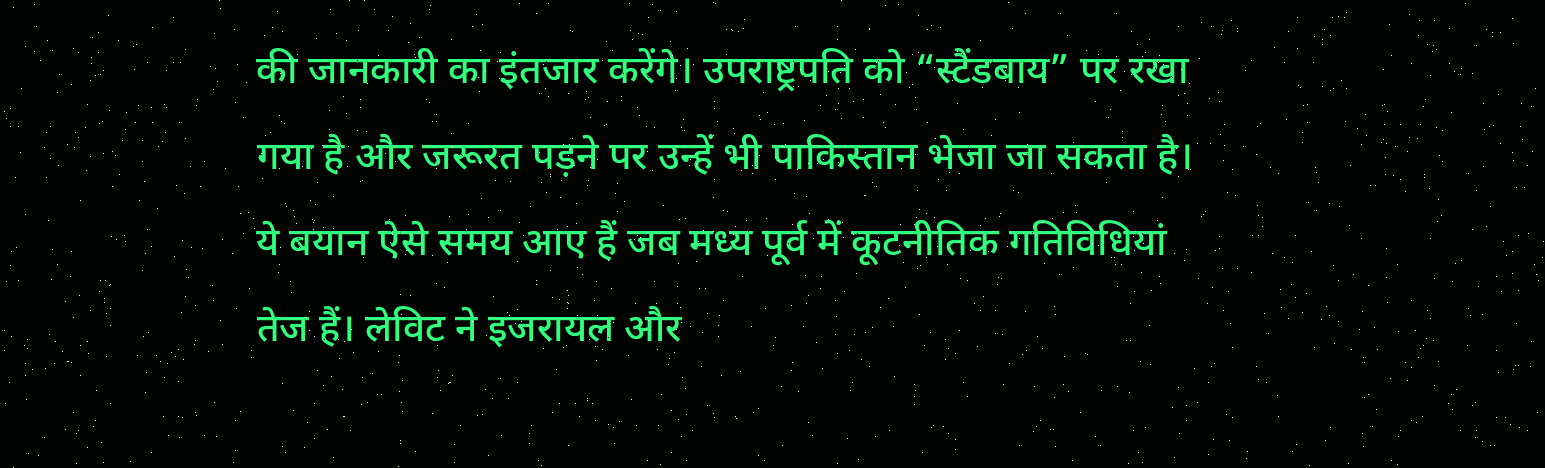की जानकारी का इंतजार करेंगे। उपराष्ट्रपति को “स्टैंडबाय” पर रखा गया है और जरूरत पड़ने पर उन्हें भी पाकिस्तान भेजा जा सकता है।
ये बयान ऐसे समय आए हैं जब मध्य पूर्व में कूटनीतिक गतिविधियां तेज हैं। लेविट ने इजरायल और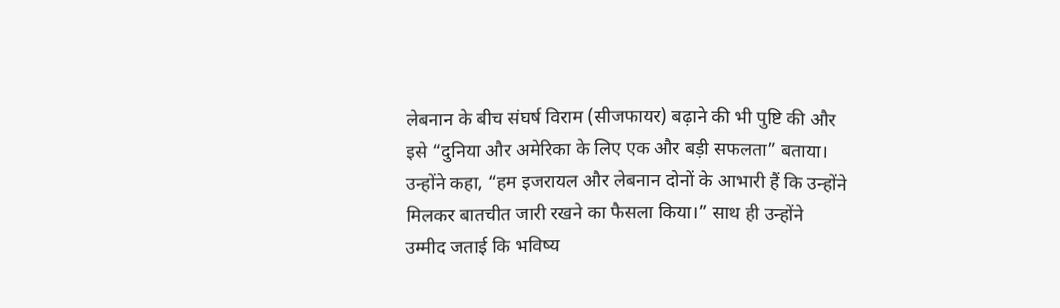लेबनान के बीच संघर्ष विराम (सीजफायर) बढ़ाने की भी पुष्टि की और इसे “दुनिया और अमेरिका के लिए एक और बड़ी सफलता” बताया।
उन्होंने कहा, “हम इजरायल और लेबनान दोनों के आभारी हैं कि उन्होंने मिलकर बातचीत जारी रखने का फैसला किया।” साथ ही उन्होंने उम्मीद जताई कि भविष्य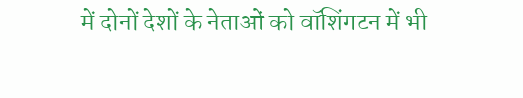में दोनों देशों के नेताओं को वॉशिंगटन में भी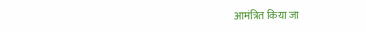आमंत्रित किया जा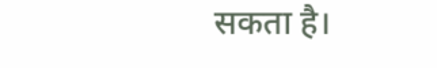सकता है।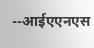--आईएएनएस